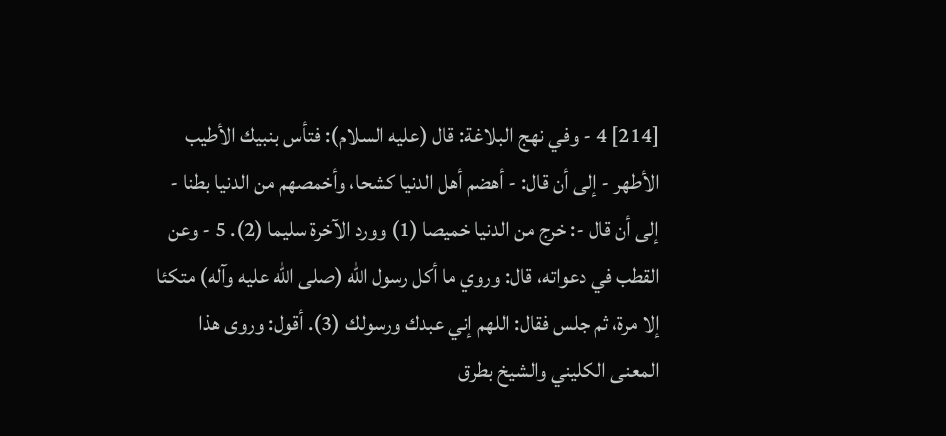[214] 4 - وفي نهج البلاغة: قال (عليه السلام): فتأس بنبيك الأطيب الأطهر - إلى أن قال: - أهضم أهل الدنيا كشحا، وأخمصهم من الدنيا بطنا - إلى أن قال -: خرج من الدنيا خميصا (1) وورد الآخرة سليما (2). 5 - وعن القطب في دعواته، قال: وروي ما أكل رسول الله (صلى الله عليه وآله) متكئا إلا مرة، ثم جلس فقال: اللهم إني عبدك ورسولك (3). أقول: وروى هذا المعنى الكليني والشيخ بطرق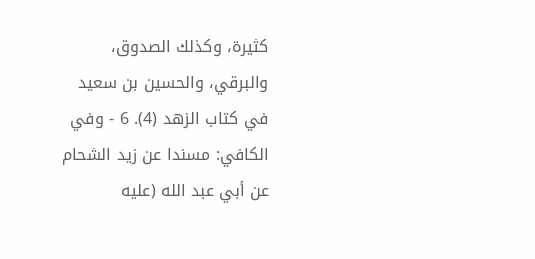كثيرة، وكذلك الصدوق، والبرقي، والحسين بن سعيد في كتاب الزهد (4). 6 - وفي الكافي: مسندا عن زيد الشحام عن أبي عبد الله (عليه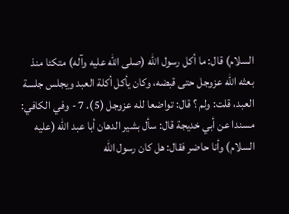السلام) قال: ما أكل رسول الله (صلى الله عليه وآله) متكئا منذ بعثه الله عزوجل حتى قبضه، وكان يأكل أكلة العبد ويجلس جلسة العبد، قلت: ولم ؟ قال: تواضعا لله عزوجل (5). 7 - وفي الكافي: مسندا عن أبي خديجة قال: سأل بشير الدهان أبا عبد الله (عليه السلام) وأنا حاضر فقال: هل كان رسول الله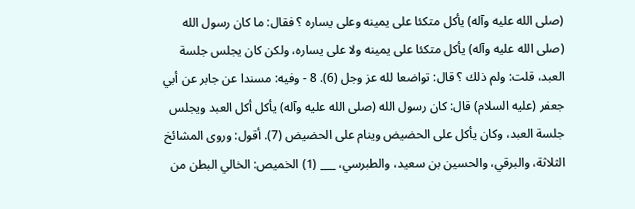(صلى الله عليه وآله) يأكل متكئا على يمينه وعلى يساره ؟ فقال: ما كان رسول الله (صلى الله عليه وآله) يأكل متكئا على يمينه ولا على يساره، ولكن كان يجلس جلسة العبد، قلت: ولم ذلك ؟ قال: تواضعا لله عز وجل (6). 8 - وفيه: مسندا عن جابر عن أبي جعفر (عليه السلام) قال: كان رسول الله (صلى الله عليه وآله) يأكل أكل العبد ويجلس جلسة العبد، وكان يأكل على الحضيض وينام على الحضيض (7). أقول: وروى المشائخ الثلاثة، والبرقي، والحسين بن سعيد، والطبرسي، ___ (1) الخميص: الخالي البطن من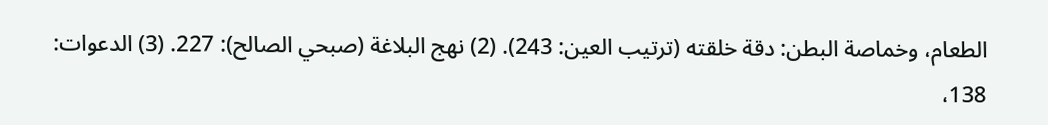الطعام، وخماصة البطن: دقة خلقته (ترتيب العين: 243). (2) نهج البلاغة (صبحي الصالح): 227. (3) الدعوات: 138،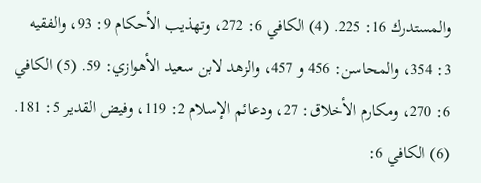والمستدرك 16: 225. (4) الكافي 6: 272، وتهذيب الأحكام 9: 93، والفقيه 3: 354، والمحاسن: 456 و 457، والزهد لابن سعيد الأهوازي: 59. (5) الكافي 6: 270، ومكارم الأخلاق: 27، ودعائم الإسلام 2: 119، وفيض القدير 5: 181. (6) الكافي 6: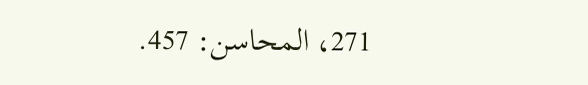271، المحاسن: 457.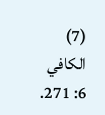(7) الكافي 6: 271.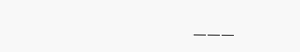___